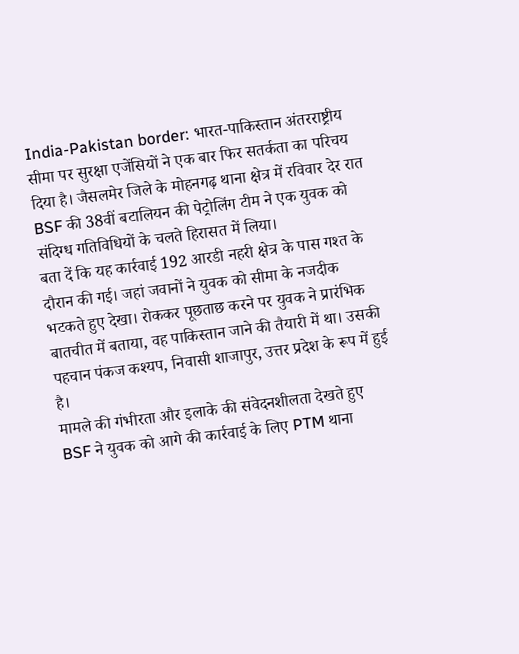India-Pakistan border: भारत-पाकिस्तान अंतरराष्ट्रीय सीमा पर सुरक्षा एजेंसियों ने एक बार फिर सतर्कता का परिचय दिया है। जैसलमेर जिले के मोहनगढ़ थाना क्षेत्र में रविवार देर रात BSF की 38वीं बटालियन की पेट्रोलिंग टीम ने एक युवक को संदिग्ध गतिविधियों के चलते हिरासत में लिया।
बता दें कि यह कार्रवाई 192 आरडी नहरी क्षेत्र के पास गश्त के दौरान की गई। जहां जवानों ने युवक को सीमा के नजदीक भटकते हुए देखा। रोककर पूछताछ करने पर युवक ने प्रारंभिक बातचीत में बताया, वह पाकिस्तान जाने की तैयारी में था। उसकी पहचान पंकज कश्यप, निवासी शाजापुर, उत्तर प्रदेश के रूप में हुई है।
मामले की गंभीरता और इलाके की संवेदनशीलता देखते हुए BSF ने युवक को आगे की कार्रवाई के लिए PTM थाना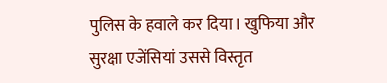पुलिस के हवाले कर दिया। खुफिया और सुरक्षा एजेंसियां उससे विस्तृत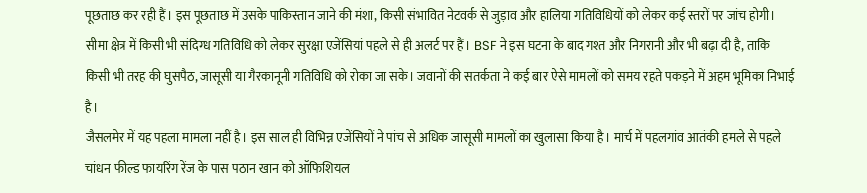पूछताछ कर रही हैं। इस पूछताछ में उसके पाकिस्तान जाने की मंशा, किसी संभावित नेटवर्क से जुड़ाव और हालिया गतिविधियों को लेकर कई स्तरों पर जांच होगी।
सीमा क्षेत्र में किसी भी संदिग्ध गतिविधि को लेकर सुरक्षा एजेंसियां पहले से ही अलर्ट पर हैं। BSF ने इस घटना के बाद गश्त और निगरानी और भी बढ़ा दी है, ताकि किसी भी तरह की घुसपैठ, जासूसी या गैरकानूनी गतिविधि को रोका जा सके। जवानों की सतर्कता ने कई बार ऐसे मामलों को समय रहते पकड़ने में अहम भूमिका निभाई है।
जैसलमेर में यह पहला मामला नहीं है। इस साल ही विभिन्न एजेंसियों ने पांच से अधिक जासूसी मामलों का खुलासा किया है। मार्च में पहलगांव आतंकी हमले से पहले चांधन फील्ड फायरिंग रेंज के पास पठान खान को ऑफिशियल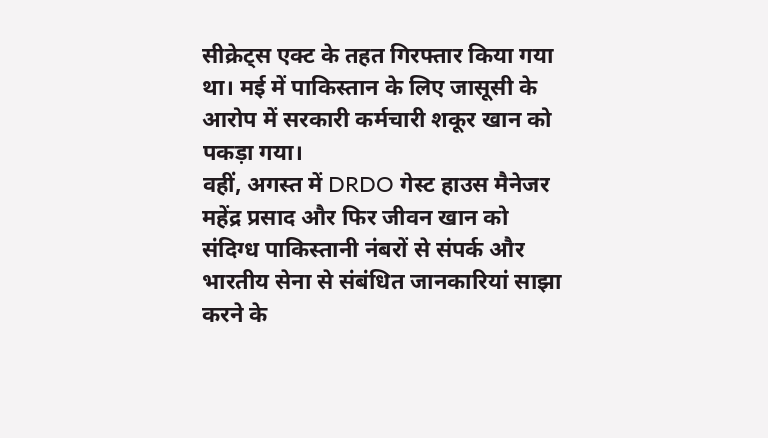सीक्रेट्स एक्ट के तहत गिरफ्तार किया गया था। मई में पाकिस्तान के लिए जासूसी के आरोप में सरकारी कर्मचारी शकूर खान को पकड़ा गया।
वहीं, अगस्त में DRDO गेस्ट हाउस मैनेजर महेंद्र प्रसाद और फिर जीवन खान को संदिग्ध पाकिस्तानी नंबरों से संपर्क और भारतीय सेना से संबंधित जानकारियां साझा करने के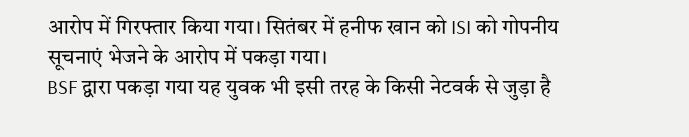आरोप में गिरफ्तार किया गया। सितंबर में हनीफ खान को ISI को गोपनीय सूचनाएं भेजने के आरोप में पकड़ा गया।
BSF द्वारा पकड़ा गया यह युवक भी इसी तरह के किसी नेटवर्क से जुड़ा है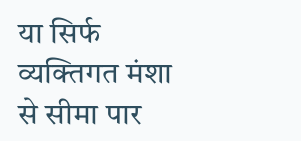या सिर्फ व्यक्तिगत मंशा से सीमा पार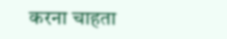करना चाहता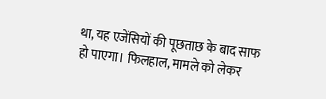था, यह एजेंसियों की पूछताछ के बाद साफ हो पाएगा। फिलहाल, मामले को लेकर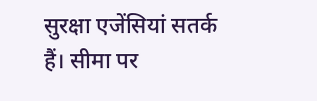सुरक्षा एजेंसियां सतर्क हैं। सीमा पर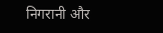निगरानी और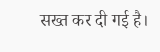सख्त कर दी गई है।